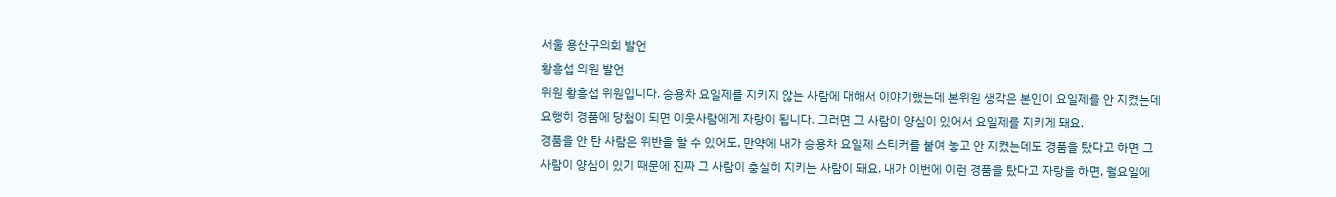서울 용산구의회 발언
황흥섭 의원 발언
위원 황흥섭 위원입니다. 승용차 요일제를 지키지 않는 사람에 대해서 이야기했는데 본위원 생각은 본인이 요일제를 안 지켰는데 요행히 경품에 당첨이 되면 이웃사람에게 자랑이 됩니다. 그러면 그 사람이 양심이 있어서 요일제를 지키게 돼요.
경품을 안 탄 사람은 위반을 할 수 있어도, 만약에 내가 승용차 요일제 스티커를 붙여 놓고 안 지켰는데도 경품을 탔다고 하면 그 사람이 양심이 있기 때문에 진짜 그 사람이 충실히 지키는 사람이 돼요. 내가 이번에 이런 경품을 탔다고 자랑을 하면, 월요일에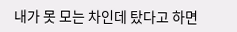내가 못 모는 차인데 탔다고 하면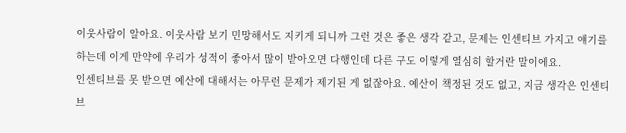이웃사람이 알아요. 이웃사람 보기 민망해서도 지키게 되니까 그런 것은 좋은 생각 같고, 문제는 인센티브 가지고 얘기를 하는데 이게 만약에 우리가 성적이 좋아서 많이 받아오면 다행인데 다른 구도 이렇게 열심히 할거란 말이에요.
인센티브를 못 받으면 예산에 대해서는 아무런 문제가 제기된 게 없잖아요. 예산이 책정된 것도 없고, 지금 생각은 인센티브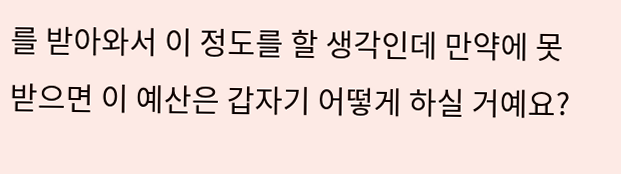를 받아와서 이 정도를 할 생각인데 만약에 못 받으면 이 예산은 갑자기 어떻게 하실 거예요?